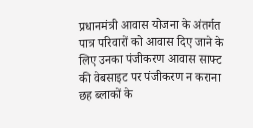प्रधानमंत्री आवास योजना के अंतर्गत पात्र परिवारों को आवास दिए जाने के लिए उनका पंजीकरण आवास साफ्ट की वेबसाइट पर पंजीकरण न कराना छह ब्लाकों के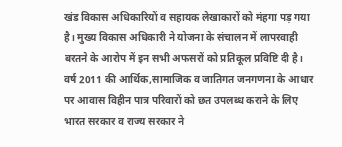खंड विकास अधिकारियों व सहायक लेखाकारों को मंहगा पड़ गया है। मुख्य विकास अधिकारी ने योजना के संचालन में लापरवाही बरतने के आरोप में इन सभी अफसरों को प्रतिकूल प्रविष्टि दी है।
वर्ष 2011 की आर्थिक,सामाजिक व जातिगत जनगणना के आधार पर आवास विहीन पात्र परिवारों को छत उपलब्ध कराने के लिए भारत सरकार व राज्य सरकार ने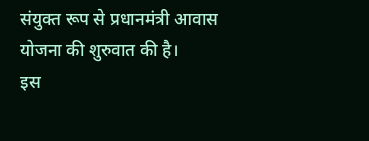संयुक्त रूप से प्रधानमंत्री आवास योजना की शुरुवात की है।
इस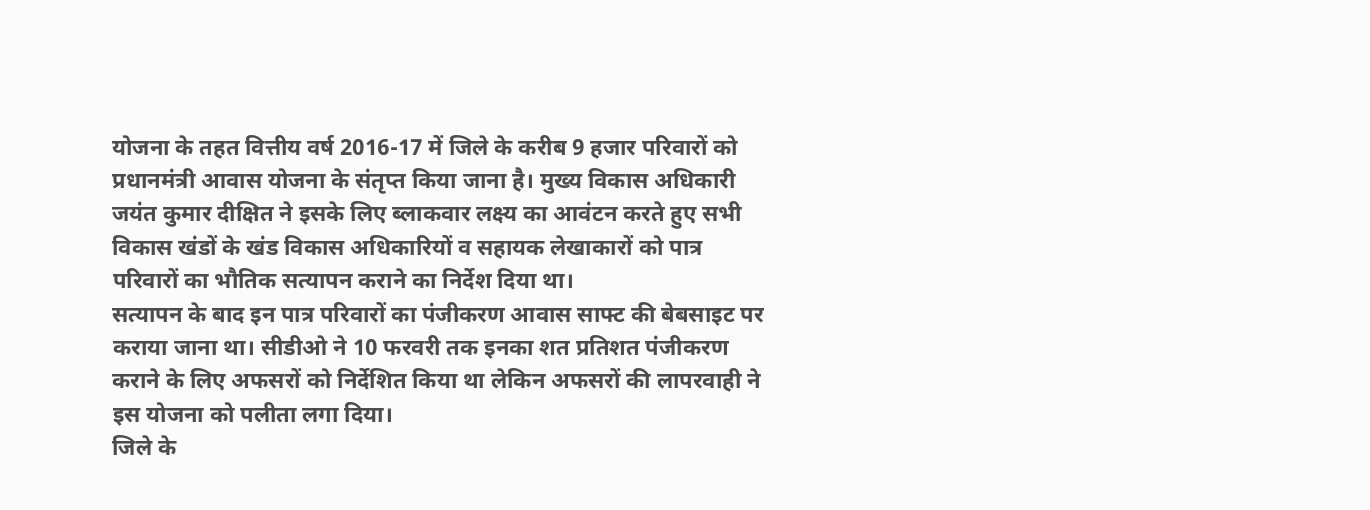योजना के तहत वित्तीय वर्ष 2016-17 में जिले के करीब 9 हजार परिवारों को प्रधानमंत्री आवास योजना के संतृप्त किया जाना है। मुख्य विकास अधिकारी जयंत कुमार दीक्षित ने इसके लिए ब्लाकवार लक्ष्य का आवंटन करते हुए सभी विकास खंडों के खंड विकास अधिकारियों व सहायक लेखाकारों को पात्र परिवारों का भौतिक सत्यापन कराने का निर्देश दिया था।
सत्यापन के बाद इन पात्र परिवारों का पंजीकरण आवास साफ्ट की बेबसाइट पर कराया जाना था। सीडीओ ने 10 फरवरी तक इनका शत प्रतिशत पंजीकरण कराने के लिए अफसरों को निर्देशित किया था लेकिन अफसरों की लापरवाही ने इस योजना को पलीता लगा दिया।
जिले के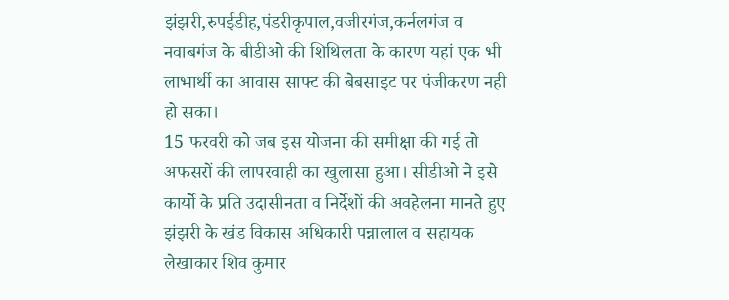झंझरी,रुपईडीह,पंडरीकृपाल,वजीरगंज,कर्नलगंज व नवाबगंज के बीडीओ की शिथिलता के कारण यहां एक भी लाभार्थी का आवास साफ्ट की बेबसाइट पर पंजीकरण नही हो सका।
15 फरवरी को जब इस योजना की समीक्षा की गई तो अफसरों की लापरवाही का खुलासा हुआ। सीडीओ ने इसे कार्यो के प्रति उदासीनता व निर्देशों की अवहेलना मानते हुए झंझरी के खंड विकास अधिकारी पन्नालाल व सहायक लेखाकार शिव कुमार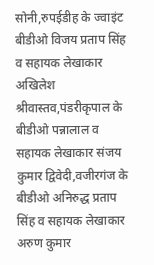सोनी,रुपईडीह के ज्वाइंट बीडीओ विजय प्रताप सिंह व सहायक लेखाकार अखिलेश श्रीवास्तव,पंडरीकृपाल के बीडीओ पन्नालाल व सहायक लेखाकार संजय कुमार द्विवेदी,वजीरगंज के बीडीओ अनिरुद्ध प्रताप सिंह व सहायक लेखाकार अरुण कुमार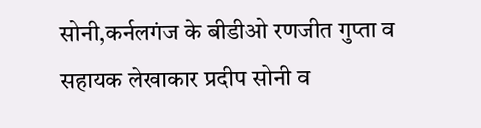सोनी,कर्नलगंज के बीडीओ रणजीत गुप्ता व सहायक लेखाकार प्रदीप सोनी व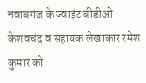नवाबगंज के ज्वाइंट बीडीओ केशवचंद व सहायक लेखाकार रमेश कुमार को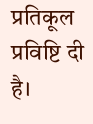प्रतिकूल प्रविष्टि दी है।